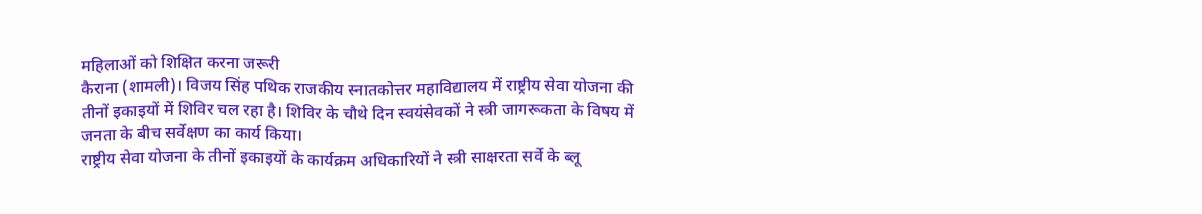महिलाओं को शिक्षित करना जरूरी
कैराना (शामली)। विजय सिंह पथिक राजकीय स्नातकोत्तर महाविद्यालय में राष्ट्रीय सेवा योजना की तीनों इकाइयों में शिविर चल रहा है। शिविर के चौथे दिन स्वयंसेवकों ने स्त्री जागरूकता के विषय में जनता के बीच सर्वेक्षण का कार्य किया।
राष्ट्रीय सेवा योजना के तीनों इकाइयों के कार्यक्रम अधिकारियों ने स्त्री साक्षरता सर्वे के ब्लू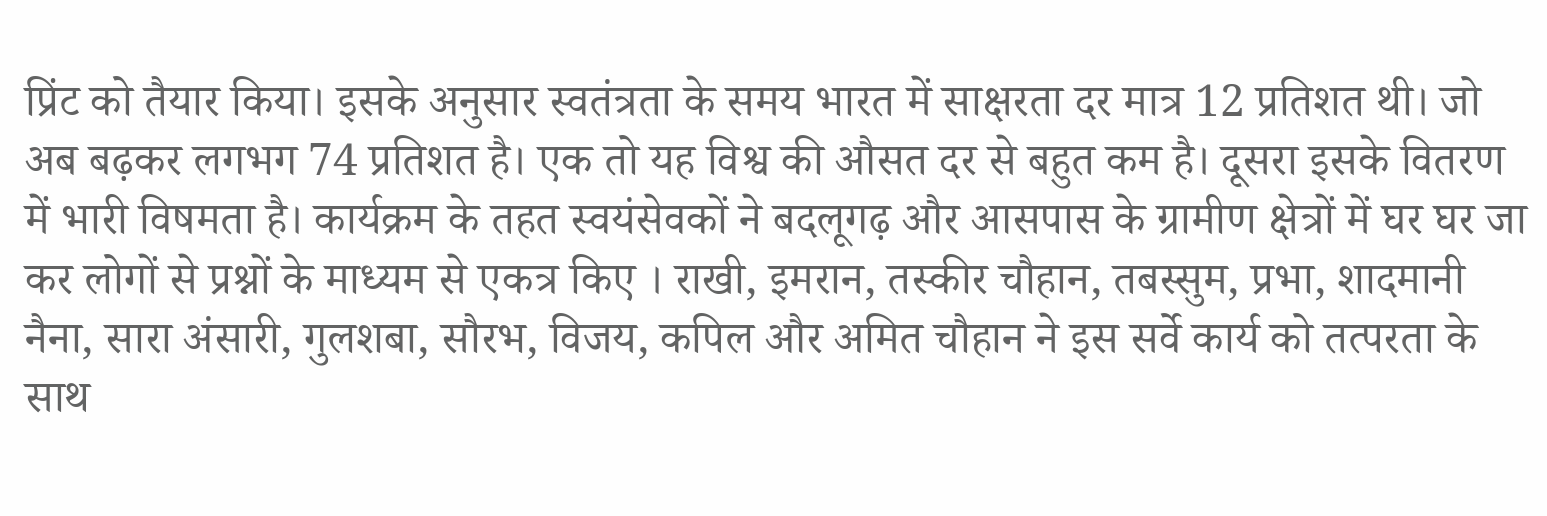प्रिंट को तैयार किया। इसके अनुसार स्वतंत्रता के समय भारत में साक्षरता दर मात्र 12 प्रतिशत थी। जो अब बढ़कर लगभग 74 प्रतिशत है। एक तो यह विश्व की औसत दर से बहुत कम है। दूसरा इसके वितरण में भारी विषमता है। कार्यक्रम के तहत स्वयंसेवकों ने बदलूगढ़ और आसपास के ग्रामीण क्षेत्रों में घर घर जा कर लोगों से प्रश्नों के माध्यम से एकत्र किए । राखी, इमरान, तस्कीर चौहान, तबस्सुम, प्रभा, शादमानी नैना, सारा अंसारी, गुलशबा, सौरभ, विजय, कपिल और अमित चौहान ने इस सर्वे कार्य को तत्परता के साथ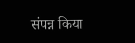संपन्न किया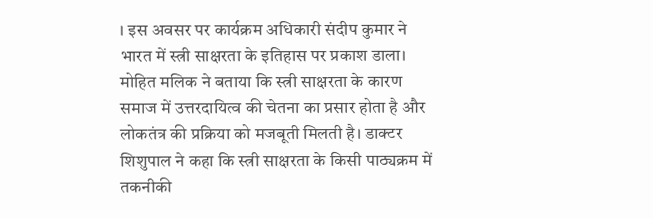। इस अवसर पर कार्यक्रम अधिकारी संदीप कुमार ने भारत में स्त्री साक्षरता के इतिहास पर प्रकाश डाला। मोहित मलिक ने बताया कि स्त्री साक्षरता के कारण समाज में उत्तरदायित्व की चेतना का प्रसार होता है और लोकतंत्र की प्रक्रिया को मजबूती मिलती है। डाक्टर शिशुपाल ने कहा कि स्त्री साक्षरता के किसी पाठ्यक्रम में तकनीकी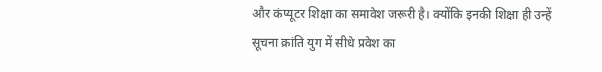और कंप्यूटर शिक्षा का समावेश जरूरी है। क्योंकि इनकी शिक्षा ही उन्हें सूचना क्रांति युग में सीधे प्रवेश का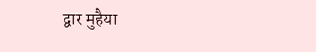द्वार मुहैया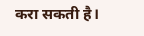करा सकती है।